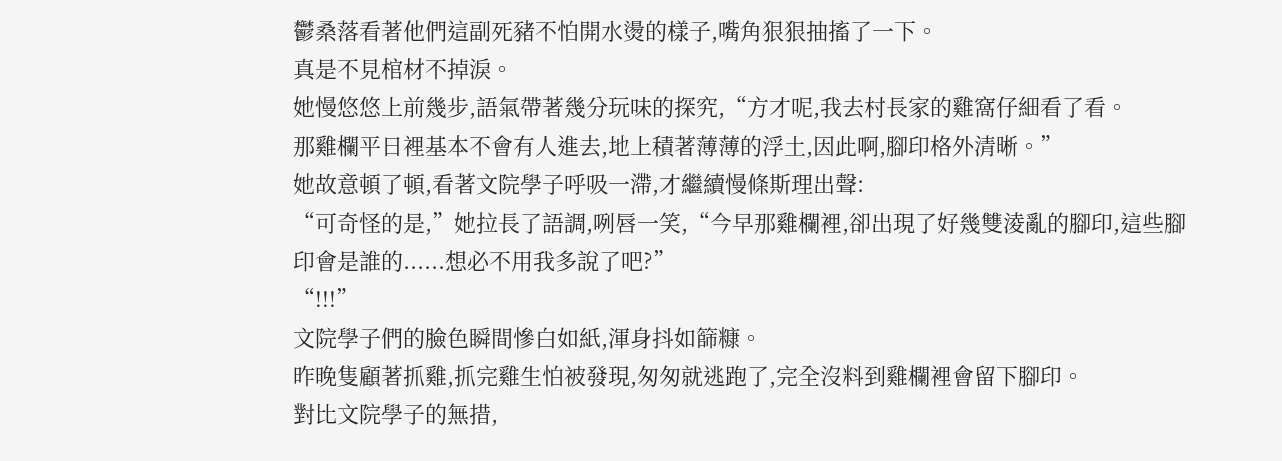鬱桑落看著他們這副死豬不怕開水燙的樣子,嘴角狠狠抽搐了一下。
真是不見棺材不掉淚。
她慢悠悠上前幾步,語氣帶著幾分玩味的探究,“方才呢,我去村長家的雞窩仔細看了看。
那雞欄平日裡基本不會有人進去,地上積著薄薄的浮土,因此啊,腳印格外清晰。”
她故意頓了頓,看著文院學子呼吸一滯,才繼續慢條斯理出聲:
“可奇怪的是,”她拉長了語調,咧唇一笑,“今早那雞欄裡,卻出現了好幾雙淩亂的腳印,這些腳印會是誰的......想必不用我多說了吧?”
“!!!”
文院學子們的臉色瞬間慘白如紙,渾身抖如篩糠。
昨晚隻顧著抓雞,抓完雞生怕被發現,匆匆就逃跑了,完全沒料到雞欄裡會留下腳印。
對比文院學子的無措,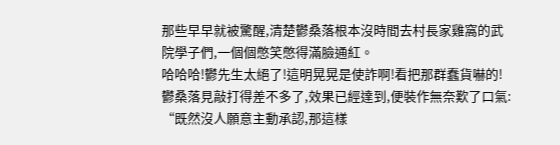那些早早就被驚醒,清楚鬱桑落根本沒時間去村長家雞窩的武院學子們,一個個憋笑憋得滿臉通紅。
哈哈哈!鬱先生太絕了!這明晃晃是使詐啊!看把那群蠢貨嚇的!
鬱桑落見敲打得差不多了,效果已經達到,便裝作無奈歎了口氣:
“既然沒人願意主動承認,那這樣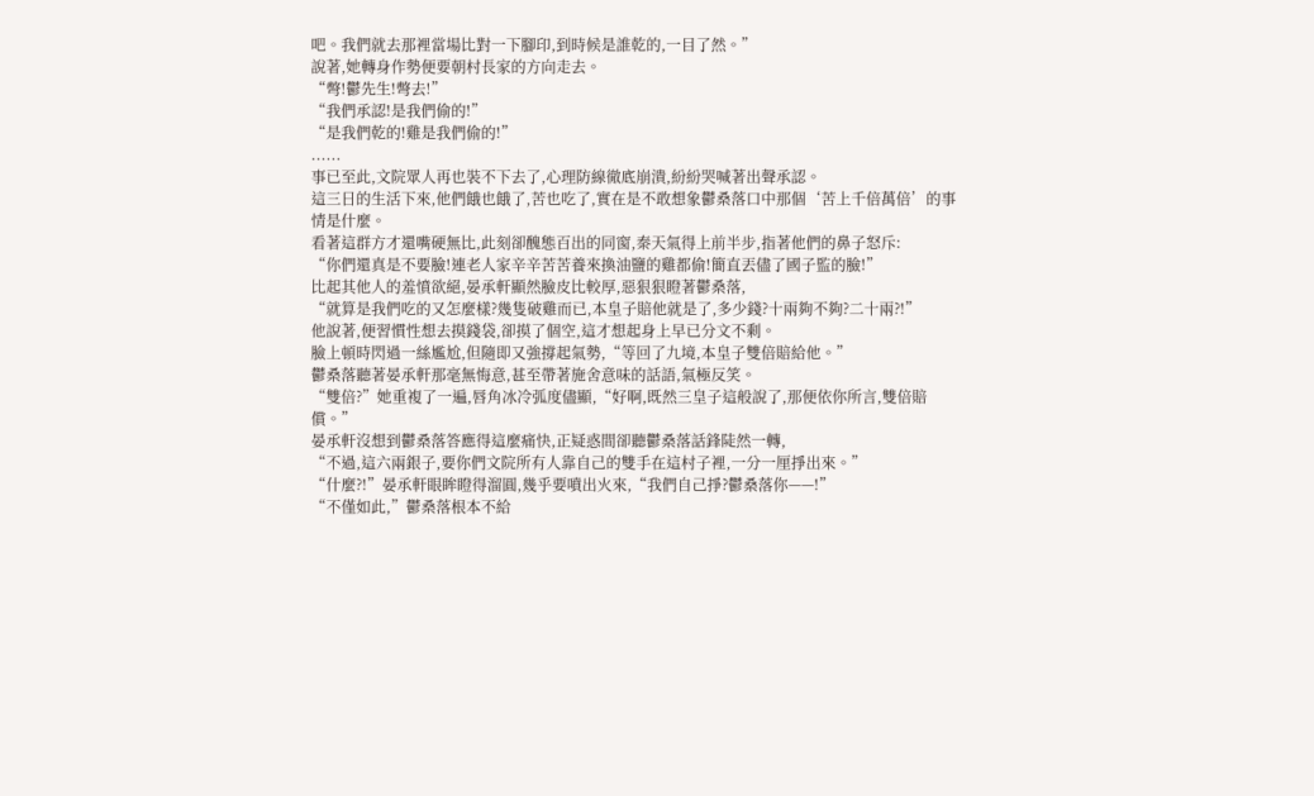吧。我們就去那裡當場比對一下腳印,到時候是誰乾的,一目了然。”
說著,她轉身作勢便要朝村長家的方向走去。
“彆!鬱先生!彆去!”
“我們承認!是我們偷的!”
“是我們乾的!雞是我們偷的!”
......
事已至此,文院眾人再也裝不下去了,心理防線徹底崩潰,紛紛哭喊著出聲承認。
這三日的生活下來,他們餓也餓了,苦也吃了,實在是不敢想象鬱桑落口中那個‘苦上千倍萬倍’的事情是什麼。
看著這群方才還嘴硬無比,此刻卻醜態百出的同窗,秦天氣得上前半步,指著他們的鼻子怒斥:
“你們還真是不要臉!連老人家辛辛苦苦養來換油鹽的雞都偷!簡直丟儘了國子監的臉!”
比起其他人的羞憤欲絕,晏承軒顯然臉皮比較厚,惡狠狠瞪著鬱桑落,
“就算是我們吃的又怎麼樣?幾隻破雞而已,本皇子賠他就是了,多少錢?十兩夠不夠?二十兩?!”
他說著,便習慣性想去摸錢袋,卻摸了個空,這才想起身上早已分文不剩。
臉上頓時閃過一絲尷尬,但隨即又強撐起氣勢,“等回了九境,本皇子雙倍賠給他。”
鬱桑落聽著晏承軒那毫無悔意,甚至帶著施舍意味的話語,氣極反笑。
“雙倍?”她重複了一遍,唇角冰冷弧度儘顯,“好啊,既然三皇子這般說了,那便依你所言,雙倍賠償。”
晏承軒沒想到鬱桑落答應得這麼痛快,正疑惑間卻聽鬱桑落話鋒陡然一轉,
“不過,這六兩銀子,要你們文院所有人靠自己的雙手在這村子裡,一分一厘掙出來。”
“什麼?!”晏承軒眼眸瞪得溜圓,幾乎要噴出火來,“我們自己掙?鬱桑落你——!”
“不僅如此,”鬱桑落根本不給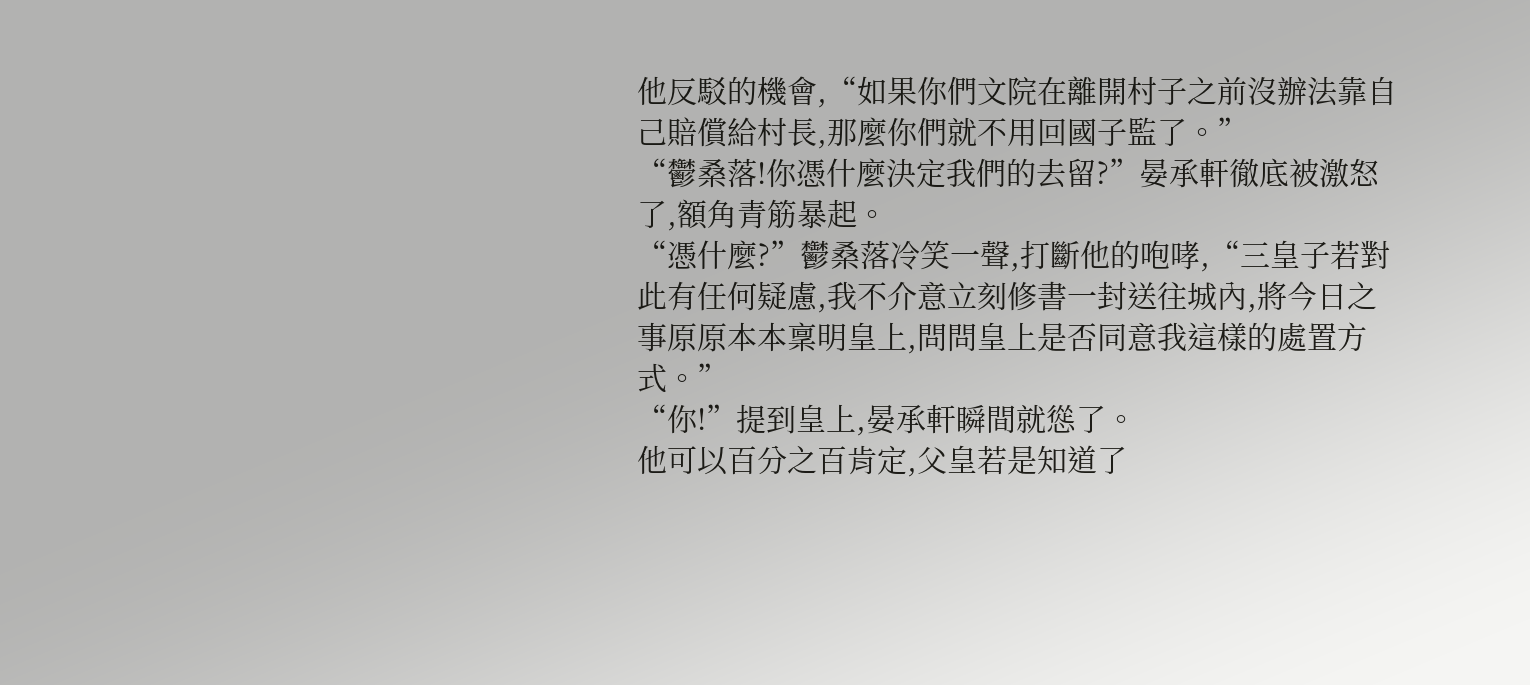他反駁的機會,“如果你們文院在離開村子之前沒辦法靠自己賠償給村長,那麼你們就不用回國子監了。”
“鬱桑落!你憑什麼決定我們的去留?”晏承軒徹底被激怒了,額角青筋暴起。
“憑什麼?”鬱桑落冷笑一聲,打斷他的咆哮,“三皇子若對此有任何疑慮,我不介意立刻修書一封送往城內,將今日之事原原本本稟明皇上,問問皇上是否同意我這樣的處置方式。”
“你!”提到皇上,晏承軒瞬間就慫了。
他可以百分之百肯定,父皇若是知道了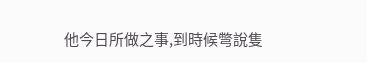他今日所做之事,到時候彆說隻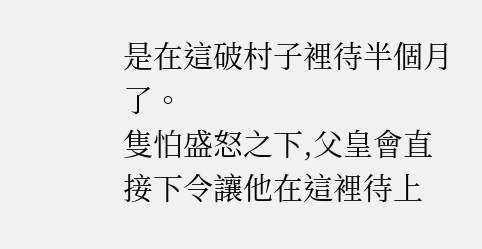是在這破村子裡待半個月了。
隻怕盛怒之下,父皇會直接下令讓他在這裡待上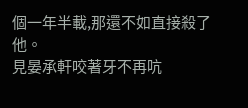個一年半載,那還不如直接殺了他。
見晏承軒咬著牙不再吭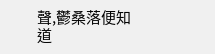聲,鬱桑落便知道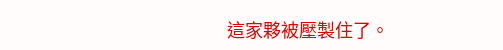這家夥被壓製住了。